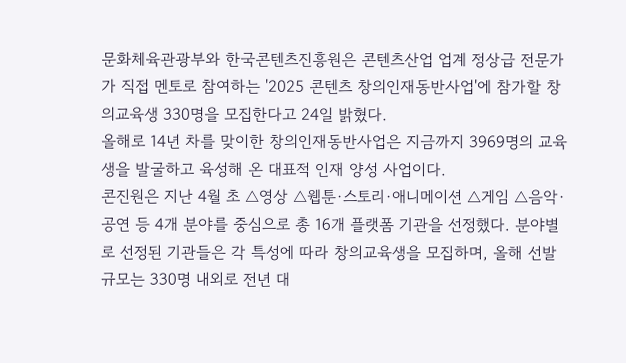문화체육관광부와 한국콘텐츠진흥원은 콘텐츠산업 업계 정상급 전문가가 직접 멘토로 참여하는 '2025 콘텐츠 창의인재동반사업'에 참가할 창의교육생 330명을 모집한다고 24일 밝혔다.
올해로 14년 차를 맞이한 창의인재동반사업은 지금까지 3969명의 교육생을 발굴하고 육성해 온 대표적 인재 양성 사업이다.
콘진원은 지난 4월 초 △영상 △웹툰·스토리·애니메이션 △게임 △음악·공연 등 4개 분야를 중심으로 총 16개 플랫폼 기관을 선정했다. 분야별로 선정된 기관들은 각 특성에 따라 창의교육생을 모집하며, 올해 선발 규모는 330명 내외로 전년 대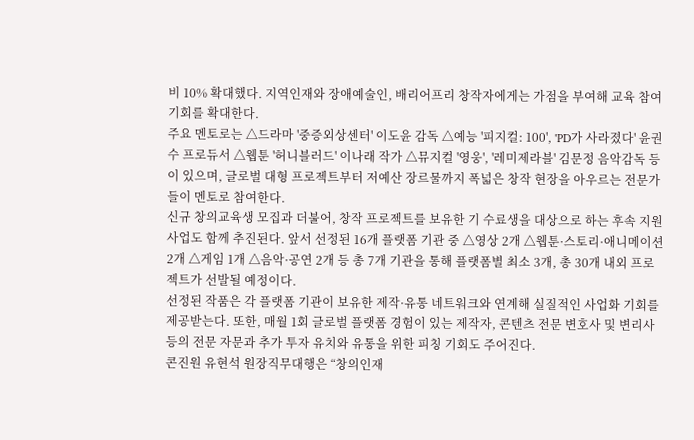비 10% 확대했다. 지역인재와 장애예술인, 배리어프리 창작자에게는 가점을 부여해 교육 참여 기회를 확대한다.
주요 멘토로는 △드라마 '중증외상센터' 이도윤 감독 △예능 '피지컬: 100', 'PD가 사라졌다' 윤권수 프로듀서 △웹툰 '허니블러드' 이나래 작가 △뮤지컬 '영웅', '레미제라블' 김문정 음악감독 등이 있으며, 글로벌 대형 프로젝트부터 저예산 장르물까지 폭넓은 창작 현장을 아우르는 전문가들이 멘토로 참여한다.
신규 창의교육생 모집과 더불어, 창작 프로젝트를 보유한 기 수료생을 대상으로 하는 후속 지원사업도 함께 추진된다. 앞서 선정된 16개 플랫폼 기관 중 △영상 2개 △웹툰·스토리·애니메이션 2개 △게임 1개 △음악·공연 2개 등 총 7개 기관을 통해 플랫폼별 최소 3개, 총 30개 내외 프로젝트가 선발될 예정이다.
선정된 작품은 각 플랫폼 기관이 보유한 제작·유통 네트워크와 연계해 실질적인 사업화 기회를 제공받는다. 또한, 매월 1회 글로벌 플랫폼 경험이 있는 제작자, 콘텐츠 전문 변호사 및 변리사 등의 전문 자문과 추가 투자 유치와 유통을 위한 피칭 기회도 주어진다.
콘진원 유현석 원장직무대행은 “창의인재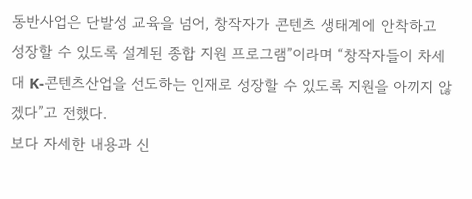동반사업은 단발성 교육을 넘어, 창작자가 콘텐츠 생태계에 안착하고 성장할 수 있도록 설계된 종합 지원 프로그램”이라며 “창작자들이 차세대 K-콘텐츠산업을 선도하는 인재로 성장할 수 있도록 지원을 아끼지 않겠다”고 전했다.
보다 자세한 내용과 신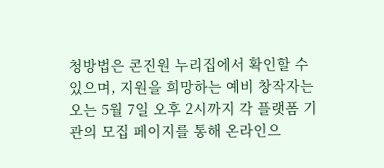청방법은 콘진원 누리집에서 확인할 수 있으며, 지원을 희망하는 예비 창작자는 오는 5월 7일 오후 2시까지 각 플랫폼 기관의 모집 페이지를 통해 온라인으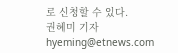로 신청할 수 있다.
권혜미 기자 hyeming@etnews.com